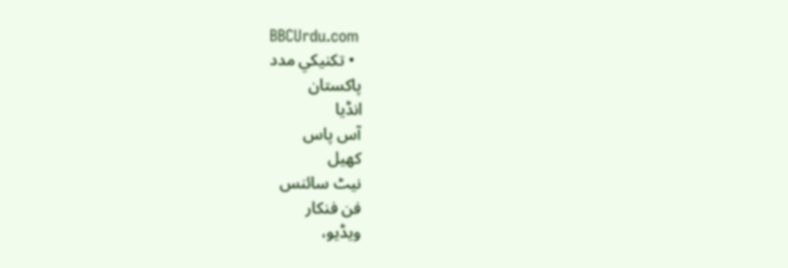BBCUrdu.com
  • تکنيکي مدد
پاکستان
انڈیا
آس پاس
کھیل
نیٹ سائنس
فن فنکار
ویڈیو،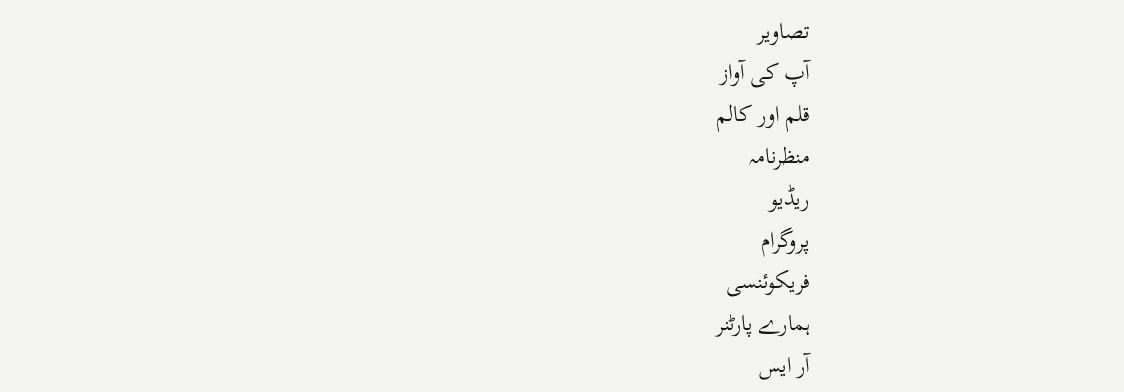تصاویر
آپ کی آواز
قلم اور کالم
منظرنامہ
ریڈیو
پروگرام
فریکوئنسی
ہمارے پارٹنر
آر ایس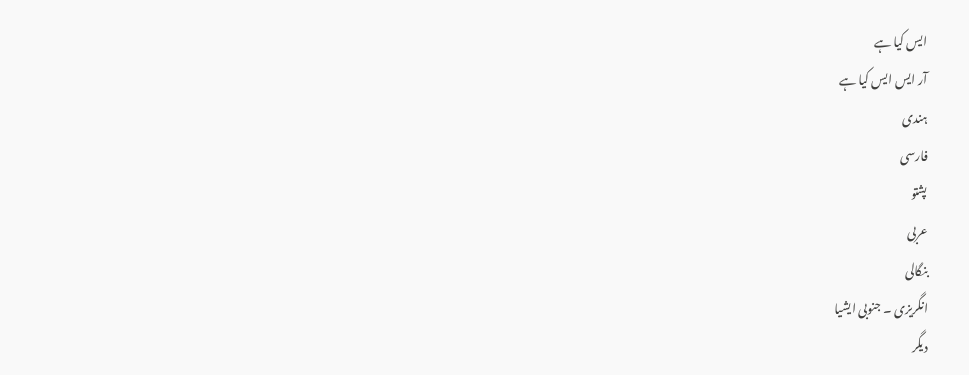ایس کیا ہے
آر ایس ایس کیا ہے
ہندی
فارسی
پشتو
عربی
بنگالی
انگریزی ۔ جنوبی ایشیا
دیگر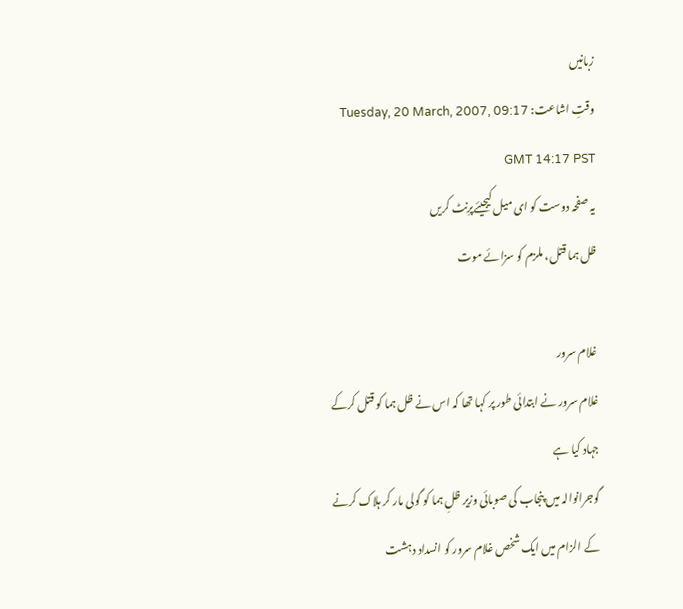زبانیں
وقتِ اشاعت: Tuesday, 20 March, 2007, 09:17 GMT 14:17 PST
یہ صفحہ دوست کو ای میل کیجیئےپرِنٹ کریں
ظل ہما قتل، ملزم کو سزائے موت

غلام سرور
غلام سرور نے ابتدائی طور پر کہا تھا کہ اس نے ظل ہما کو قتل کرکے جہاد کیا ہے
گوجرانوالہ میں پنجاب کی صوبائی وزیر ظلِ ہما کو گولی مار کر ہلاک کرنے کے الزام میں ایک شخص غلام سرور کو انسداد دہشت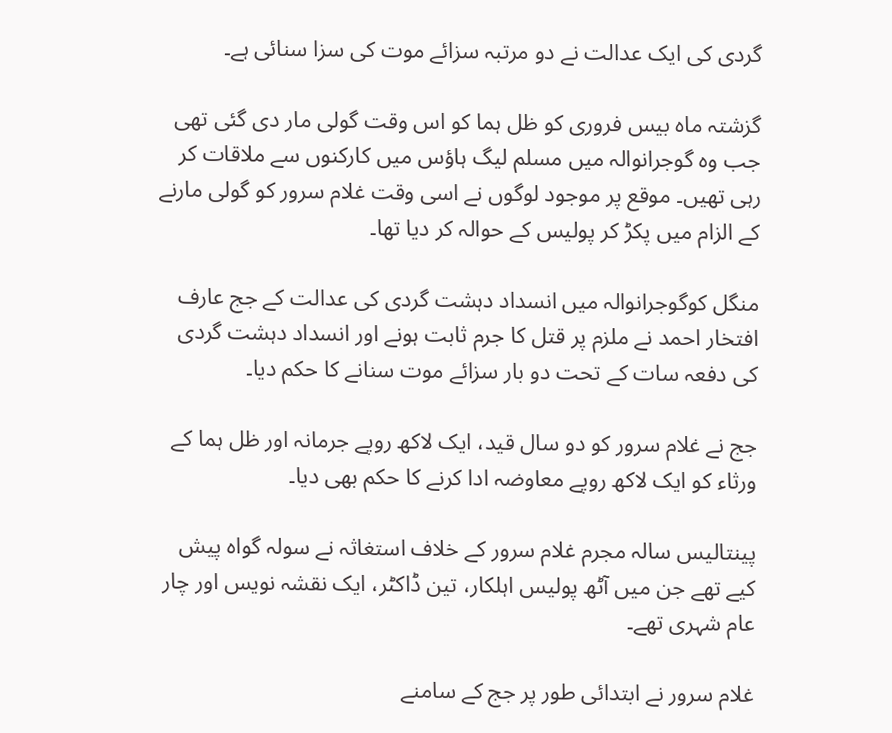گردی کی ایک عدالت نے دو مرتبہ سزائے موت کی سزا سنائی ہے۔

گزشتہ ماہ بیس فروری کو ظل ہما کو اس وقت گولی مار دی گئی تھی جب وہ گوجرانوالہ میں مسلم لیگ ہاؤس میں کارکنوں سے ملاقات کر رہی تھیں۔ موقع پر موجود لوگوں نے اسی وقت غلام سرور کو گولی مارنے کے الزام میں پکڑ کر پولیس کے حوالہ کر دیا تھا۔

منگل کوگوجرانوالہ میں انسداد دہشت گردی کی عدالت کے جج عارف افتخار احمد نے ملزم پر قتل کا جرم ثابت ہونے اور انسداد دہشت گردی کی دفعہ سات کے تحت دو بار سزائے موت سنانے کا حکم دیا۔

جج نے غلام سرور کو دو سال قید، ایک لاکھ روپے جرمانہ اور ظل ہما کے ورثاء کو ایک لاکھ روپے معاوضہ ادا کرنے کا حکم بھی دیا۔

پینتالیس سالہ مجرم غلام سرور کے خلاف استغاثہ نے سولہ گواہ پیش کیے تھے جن میں آٹھ پولیس اہلکار، تین ڈاکٹر، ایک نقشہ نویس اور چار عام شہری تھے۔

غلام سرور نے ابتدائی طور پر جج کے سامنے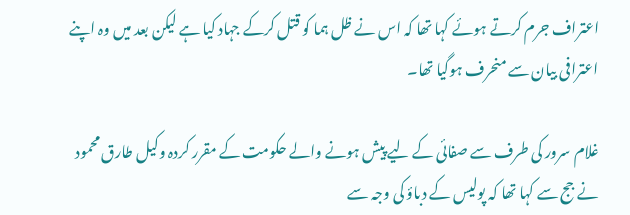اعتراف جرم کرتے ہوئے کہا تھا کہ اس نے ظل ہما کو قتل کرکے جہاد کیا ہے لیکن بعد میں وہ اپنے اعترافی بیان سے منحرف ہوگیا تھا۔

غلام سرور کی طرف سے صفائی کے لیے پیش ہونے والے حکومت کے مقرر کردہ وکیل طارق محمود نے جج سے کہا تھا کہ پولیس کے دباؤ کی وجہ سے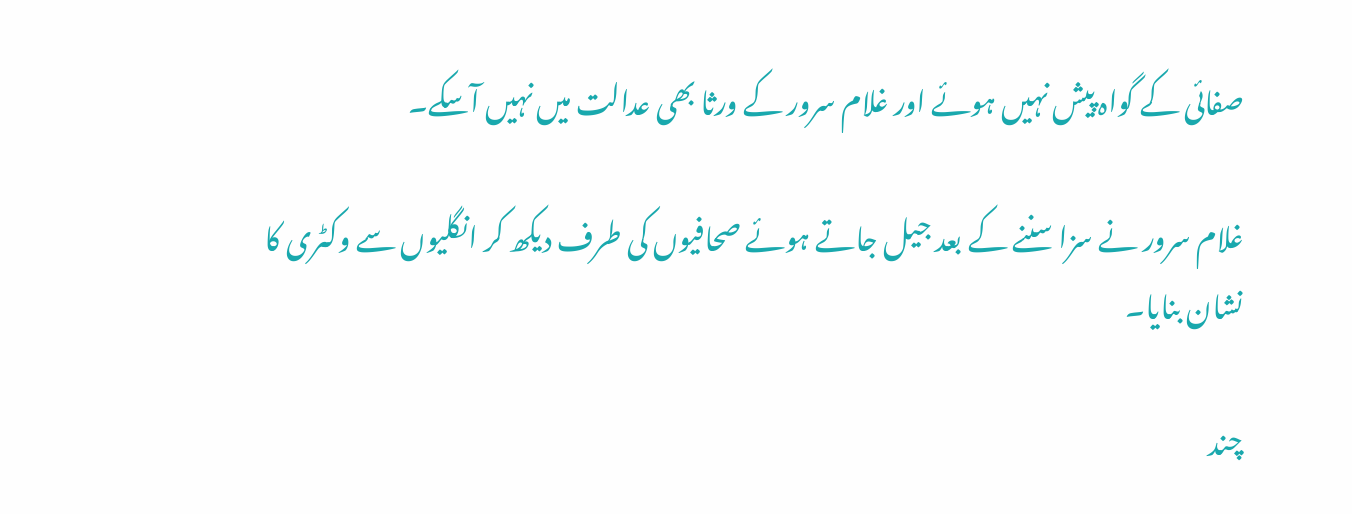صفائی کے گواہ پیش نہیں ہوئے اور غلام سرور کے ورثا بھی عدالت میں نہیں آسکے۔

غلام سرور نے سزا سننے کے بعد جیل جاتے ہوئے صحافیوں کی طرف دیکھ کر انگلیوں سے وکٹری کا نشان بنایا۔

چند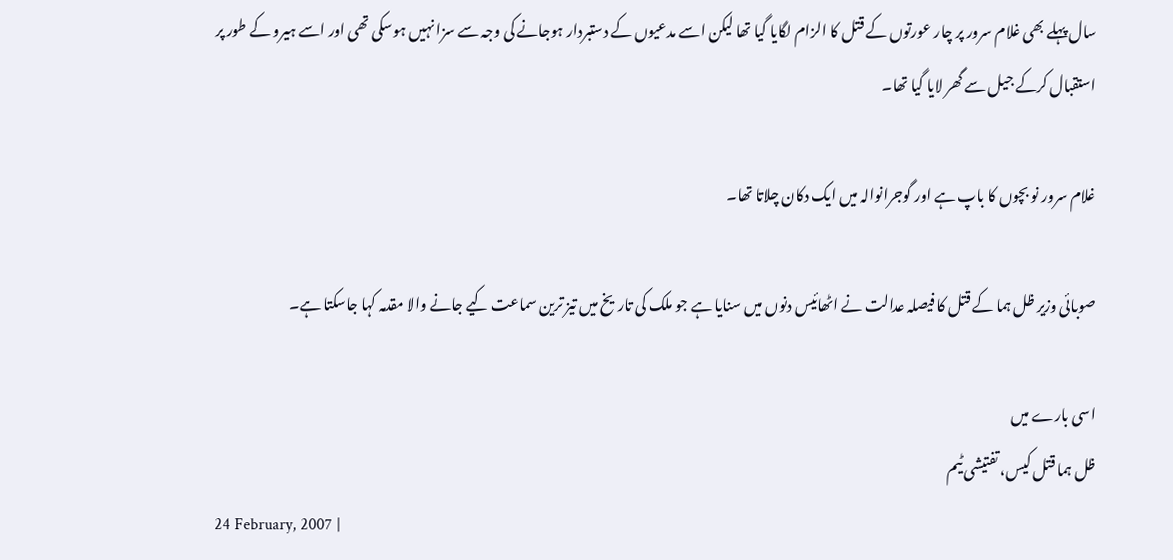سال پہلے بھی غلام سرور پر چار عورتوں کے قتل کا الزام لگایا گیا تھا لیکن اسے مدعیوں کے دستبردار ہوجانے کی وجہ سے سزا نہیں ہوسکی تھی اور اسے ہیرو کے طور پر استقبال کرکے جیل سے گھر لایا گیا تھا۔

غلام سرور نو بچوں کا باپ ہے اور گوجرانوالہ میں ایک دکان چلاتا تھا۔

صوبائی وزیر ظل ہما کے قتل کا فیصلہ عدالت نے اٹھائیس دنوں میں سنایا ہے جو ملک کی تاریخ میں تیز ترین سماعت کیے جانے والا مقدمہ کہا جاسکتا ہے۔

اسی بارے میں
ظل ہما قتل کیس، تفتیشی ٹیم
24 February, 2007 |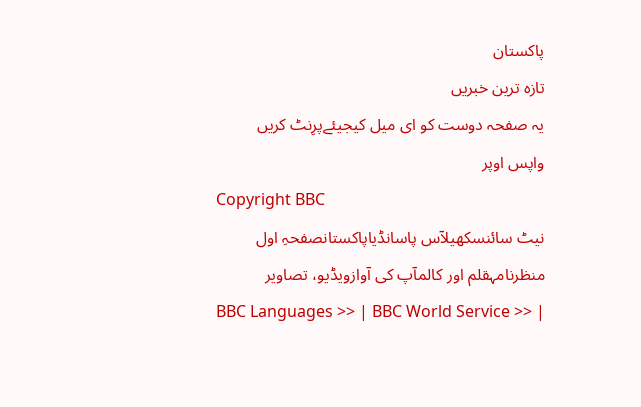پاکستان
تازہ ترین خبریں
یہ صفحہ دوست کو ای میل کیجیئےپرِنٹ کریں
واپس اوپر
Copyright BBC
نیٹ سائنسکھیلآس پاسانڈیاپاکستانصفحہِ اول
منظرنامہقلم اور کالمآپ کی آوازویڈیو، تصاویر
BBC Languages >> | BBC World Service >> |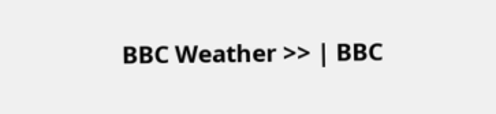BBC Weather >> | BBC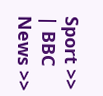Sport >> | BBC News >>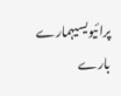پرائیویسیہمارے بارے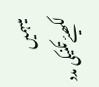میںہمیں لکھیئےتکنیکی مدد